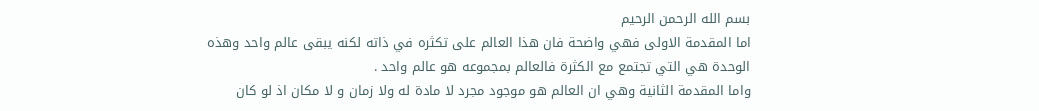بسم الله الرحمن الرحيم
اما المقدمة الاولى فهي واضحة فان هذا العالم على تكثره في ذاته لكنه يبقى عالم واحد وهذه الوحدة هي التي تجتمع مع الكثرة فالعالم بمجموعه هو عالم واحد .
واما المقدمة الثانية وهي ان العالم هو موجود مجرد لا مادة له ولا زمان و لا مكان اذ لو كان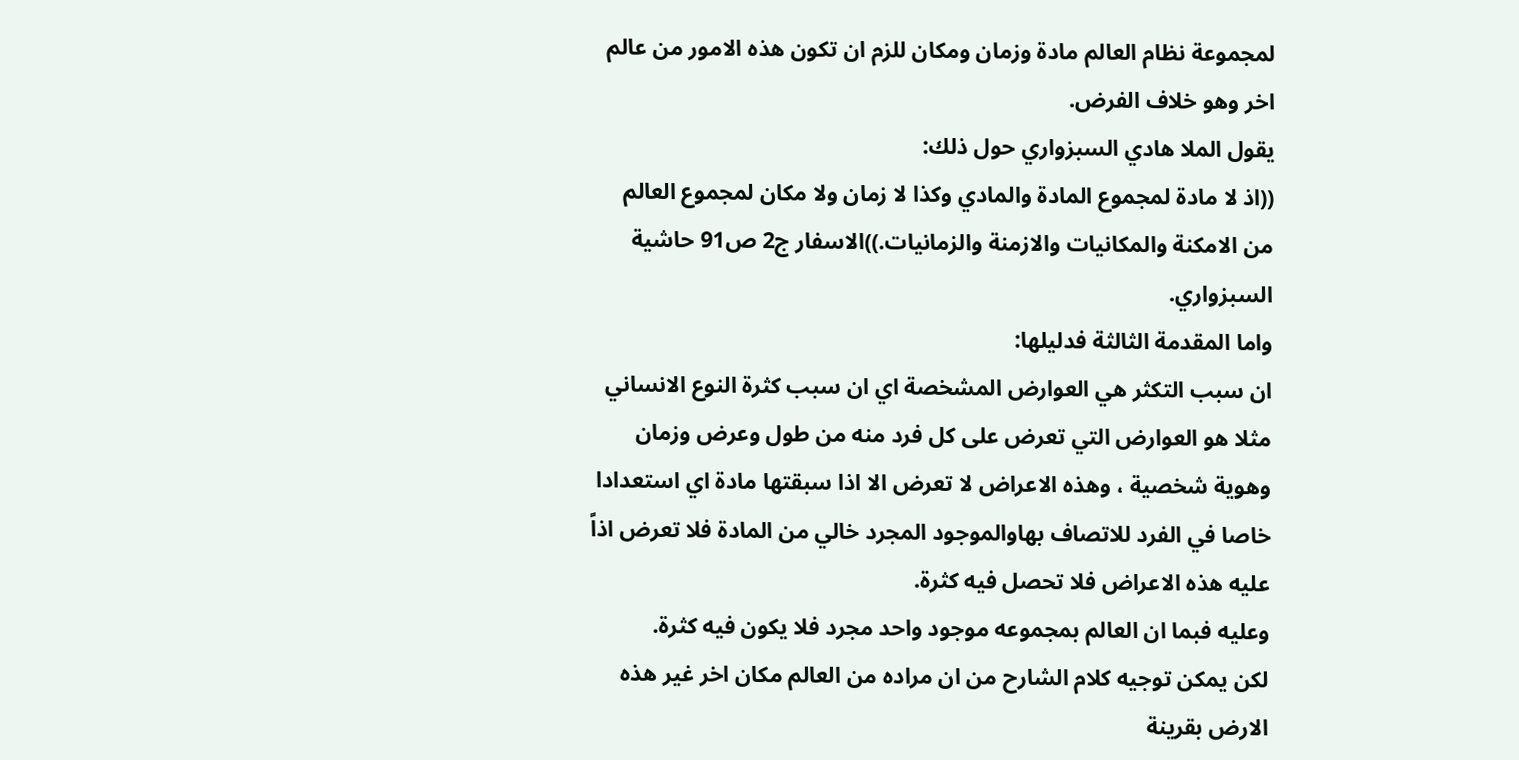لمجموعة نظام العالم مادة وزمان ومكان للزم ان تكون هذه الامور من عالم اخر وهو خلاف الفرض.
يقول الملا هادي السبزواري حول ذلك:
((اذ لا مادة لمجموع المادة والمادي وكذا لا زمان ولا مكان لمجموع العالم من الامكنة والمكانيات والازمنة والزمانيات.))الاسفار ج2 ص91 حاشية السبزواري.
واما المقدمة الثالثة فدليلها:
ان سبب التكثر هي العوارض المشخصة اي ان سبب كثرة النوع الانساني مثلا هو العوارض التي تعرض على كل فرد منه من طول وعرض وزمان وهوية شخصية ، وهذه الاعراض لا تعرض الا اذا سبقتها مادة اي استعدادا خاصا في الفرد للاتصاف بهاوالموجود المجرد خالي من المادة فلا تعرض اذاً عليه هذه الاعراض فلا تحصل فيه كثرة.
وعليه فبما ان العالم بمجموعه موجود واحد مجرد فلا يكون فيه كثرة.
لكن يمكن توجيه كلام الشارح من ان مراده من العالم مكان اخر غير هذه الارض بقرينة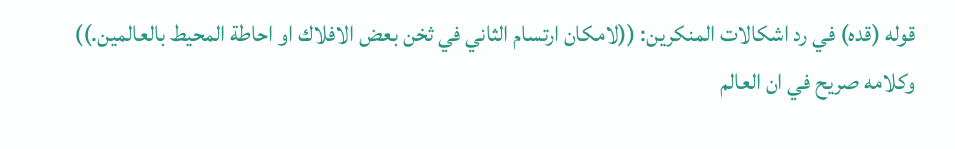قوله (قده) في رد اشكالات المنكرين: ((لامكان ارتسام الثاني في ثخن بعض الافلاك او احاطة المحيط بالعالمين.))
وكلامه صريح في ان العالم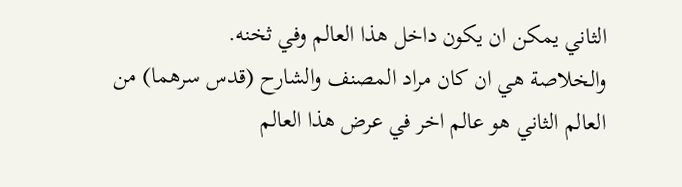الثاني يمكن ان يكون داخل هذا العالم وفي ثخنه.
والخلاصة هي ان كان مراد المصنف والشارح (قدس سرهما) من العالم الثاني هو عالم اخر في عرض هذا العالم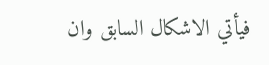فيأتي الاشكال السابق وان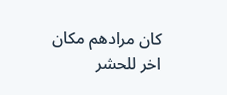كان مرادهم مكان اخر للحشر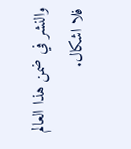والنشر في ضمن هذا العالم فلا اشكال.